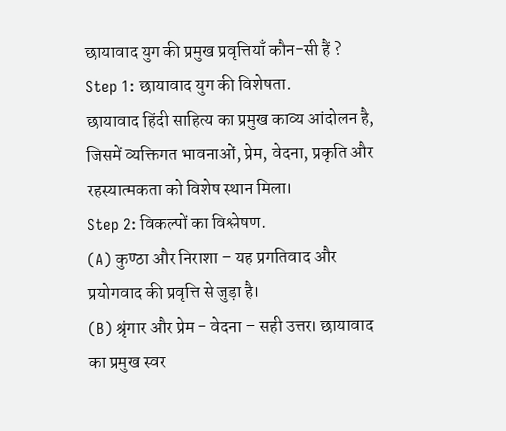छायावाद युग की प्रमुख प्रवृत्तियाँ कौन-सी हैं ?
Step 1: छायावाद युग की विशेषता.
छायावाद हिंदी साहित्य का प्रमुख काव्य आंदोलन है, जिसमें व्यक्तिगत भावनाओं, प्रेम, वेदना, प्रकृति और रहस्यात्मकता को विशेष स्थान मिला।
Step 2: विकल्पों का विश्लेषण.
(A) कुण्ठा और निराशा – यह प्रगतिवाद और प्रयोगवाद की प्रवृत्ति से जुड़ा है।
(B) श्रृंगार और प्रेम - वेदना – सही उत्तर। छायावाद का प्रमुख स्वर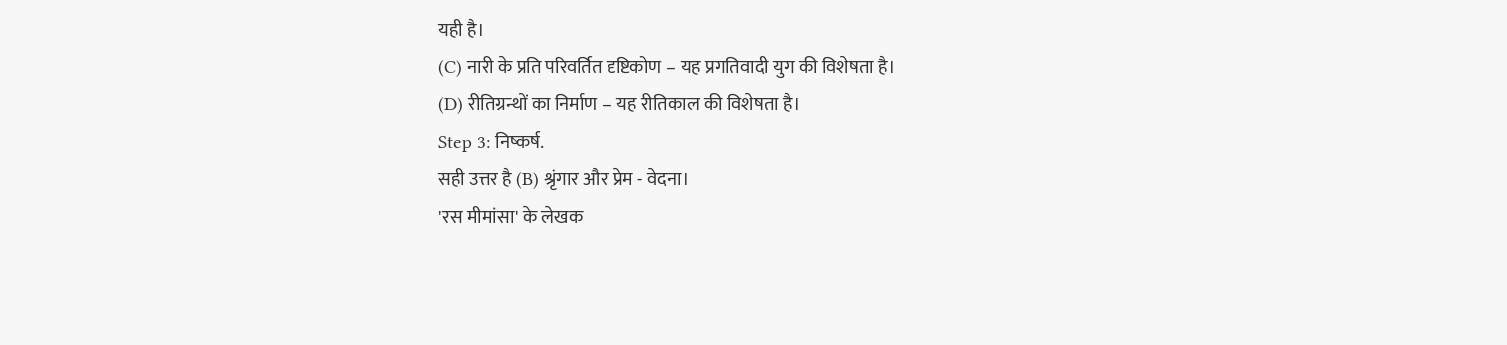यही है।
(C) नारी के प्रति परिवर्तित दृष्टिकोण – यह प्रगतिवादी युग की विशेषता है।
(D) रीतिग्रन्थों का निर्माण – यह रीतिकाल की विशेषता है।
Step 3: निष्कर्ष.
सही उत्तर है (B) श्रृंगार और प्रेम - वेदना।
'रस मीमांसा' के लेखक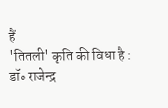हैं
'तितली' कृति की विधा है :
डॉ॰ राजेन्द्र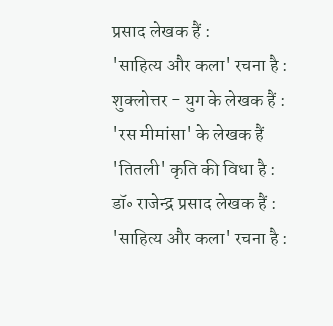प्रसाद लेखक हैं :
'साहित्य और कला' रचना है :
शुक्लोत्तर - युग के लेखक हैं :
'रस मीमांसा' के लेखक हैं
'तितली' कृति की विधा है :
डॉ॰ राजेन्द्र प्रसाद लेखक हैं :
'साहित्य और कला' रचना है :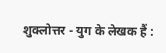शुक्लोत्तर - युग के लेखक हैं :